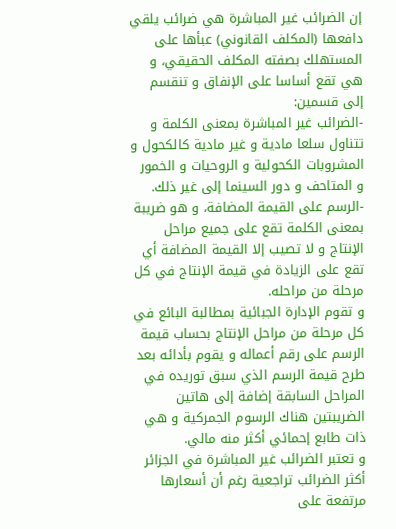إن الضرائب غير المباشرة هي ضرائب يلقي دافعها (المكلف القانوني) عبأها على المستهلك بصفته المكلف الحقيقي، و هي تقع أساسا على الإنفاق و تنقسم إلى قسمين:
-الضرائب غير المباشرة بمعنى الكلمة و تتناول سلعا مادية و غير مادية كالكحول و المشروبات الكحولية و الروحيات و الخمور و المتاحف و دور السينما إلى غير ذلك.
-الرسم على القيمة المضافة، و هو ضريبة بمعنى الكلمة تقع على جميع مراحل الإنتاج و لا تصيب إلا القيمة المضافة أي تقع على الزيادة في قيمة الإنتاج في كل مرحلة من مراحله.
و تقوم الإدارة الجبائية بمطالبة البائع في كل مرحلة من مراحل الإنتاج بحساب قيمة الرسم على رقم أعماله و يقوم بأدائه بعد طرح قيمة الرسم الذي سبق توريده في المراحل السابقة إضافة إلى هاتين الضريبتين هناك الرسوم الجمركية و هي ذات طابع إحمائي أكثر منه مالي.
و تعتبر الضرائب غير المباشرة في الجزائر أكثر الضرائب تراجعية رغم أن أسعارها مرتفعة على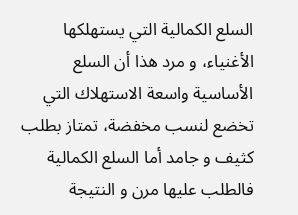السلع الكمالية التي يستهلكها الأغنياء، و مرد هذا أن السلع الأساسية واسعة الاستهلاك التي تخضع لنسب مخفضة، تمتاز بطلب كثيف و جامد أما السلع الكمالية فالطلب عليها مرن و النتيجة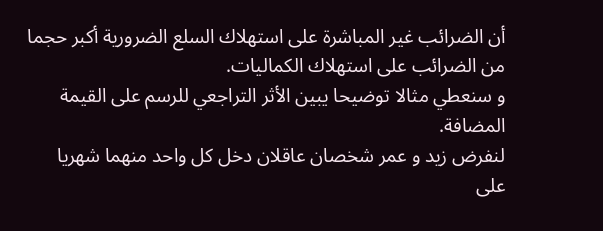أن الضرائب غير المباشرة على استهلاك السلع الضرورية أكبر حجما من الضرائب على استهلاك الكماليات.
و سنعطي مثالا توضيحا يبين الأثر التراجعي للرسم على القيمة المضافة.
لنفرض زيد و عمر شخصان عاقلان دخل كل واحد منهما شهريا على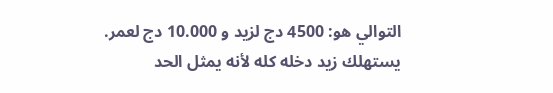التوالي هو: 4500 دج لزيد و 10.000 دج لعمر.
يستهلك زيد دخله كله لأنه يمثل الحد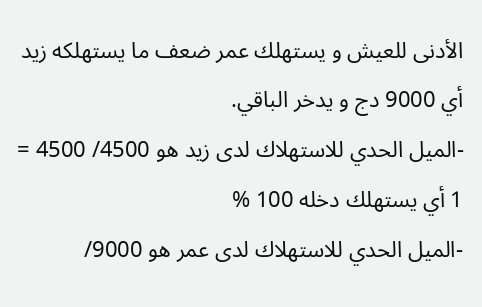الأدنى للعيش و يستهلك عمر ضعف ما يستهلكه زيد أي 9000 دج و يدخر الباقي.
-الميل الحدي للاستهلاك لدى زيد هو 4500/ 4500 = 1 أي يستهلك دخله 100 %
-الميل الحدي للاستهلاك لدى عمر هو 9000/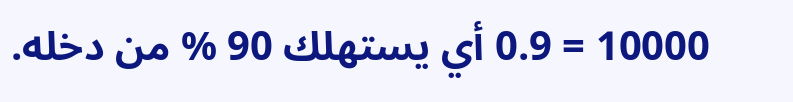10000 = 0.9 أي يستهلك 90 % من دخله.